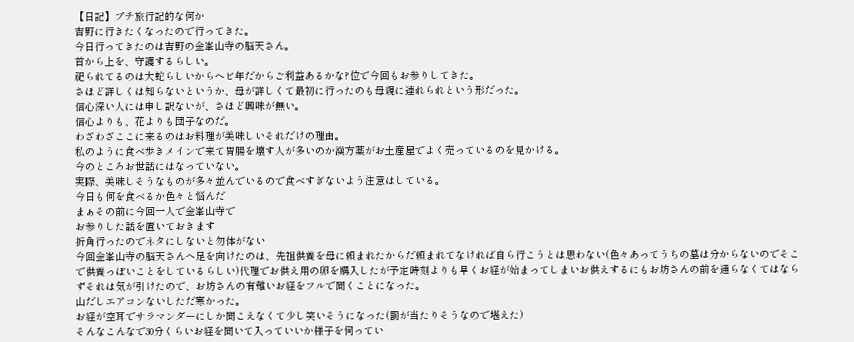【日記】プチ旅行記的な何か
吉野に行きたくなったので行ってきた。
今日行ってきたのは吉野の金峯山寺の脳天さん。
首から上を、守護するらしい。
祀られてるのは大蛇らしいからヘビ年だからご利益あるかな?位で今回もお参りしてきた。
さほど詳しくは知らないというか、母が詳しくて最初に行ったのも母親に連れられという形だった。
信心深い人には申し訳ないが、さほど興味が無い。
信心よりも、花よりも団子なのだ。
わざわざここに来るのはお料理が美味しいそれだけの理由。
私のように食べ歩きメインで来て胃腸を壊す人が多いのか漢方薬がお土産屋でよく売っているのを見かける。
今のところお世話にはなっていない。
実際、美味しそうなものが多々並んでいるので食べすぎないよう注意はしている。
今日も何を食べるか色々と悩んだ
まぁその前に今回一人で金峯山寺で
お参りした話を置いておきます
折角行ったのでネタにしないと勿体がない
今回金峯山寺の脳天さんへ足を向けたのは、先祖供養を母に頼まれたからだ頼まれてなければ自ら行こうとは思わない(色々あってうちの墓は分からないのでそこで供養っぽいことをしているらしい)代理でお供え用の卵を購入したが予定時刻よりも早くお経が始まってしまいお供えするにもお坊さんの前を通らなくてはならずそれは気が引けたので、お坊さんの有難いお経をフルで聞くことになった。
山だしエアコンないしただ寒かった。
お経が空耳でサラマンダーにしか聞こえなくて少し笑いそうになった(罰が当たりそうなので堪えた)
そんなこんなで30分くらいお経を聞いて入っていいか様子を伺ってい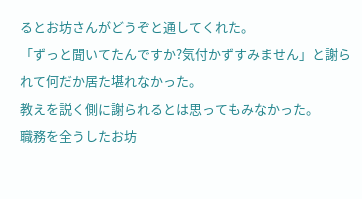るとお坊さんがどうぞと通してくれた。
「ずっと聞いてたんですか?気付かずすみません」と謝られて何だか居た堪れなかった。
教えを説く側に謝られるとは思ってもみなかった。
職務を全うしたお坊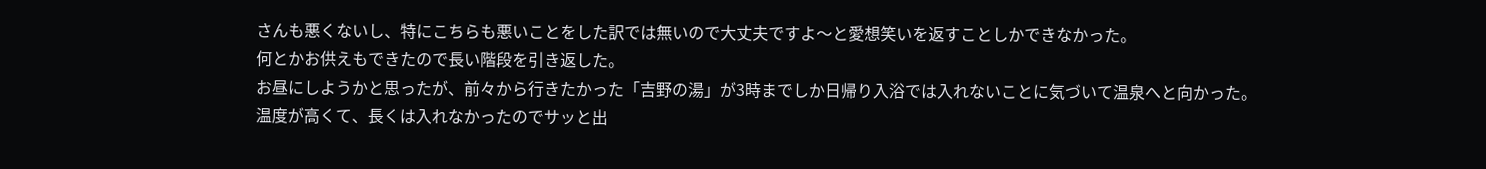さんも悪くないし、特にこちらも悪いことをした訳では無いので大丈夫ですよ〜と愛想笑いを返すことしかできなかった。
何とかお供えもできたので長い階段を引き返した。
お昼にしようかと思ったが、前々から行きたかった「吉野の湯」が3時までしか日帰り入浴では入れないことに気づいて温泉へと向かった。
温度が高くて、長くは入れなかったのでサッと出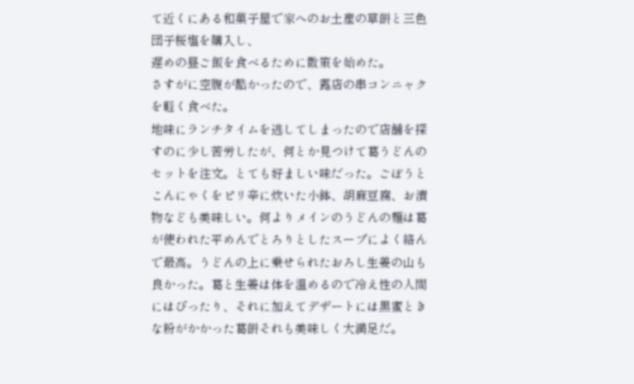て近くにある和菓子屋で家へのお土産の草餅と三色団子桜塩を購入し、
遅めの昼ご飯を食べるために散策を始めた。
さすがに空腹が酷かったので、露店の串コンニャクを軽く食べた。
地味にランチタイムを逃してしまったので店舗を探すのに少し苦労したが、何とか見つけて葛うどんのセットを注文。とても好ましい味だった。ごぼうとこんにゃくをピリ辛に炊いた小鉢、胡麻豆腐、お漬物なども美味しい。何よりメインのうどんの麺は葛が使われた平めんでとろりとしたスープによく絡んで最高。うどんの上に乗せられたおろし生姜の山も良かった。葛と生姜は体を温めるので冷え性の人間にはぴったり、それに加えてデザートには黒蜜ときな粉がかかった葛餅それも美味しく大満足だ。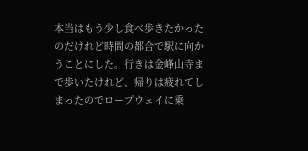本当はもう少し食べ歩きたかったのだけれど時間の都合で駅に向かうことにした。行きは金峰山寺まで歩いたけれど、帰りは疲れてしまったのでロープウェイに乗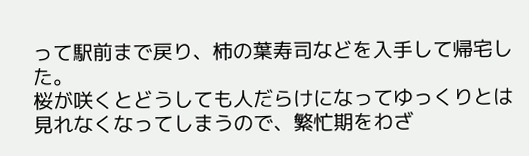って駅前まで戻り、柿の葉寿司などを入手して帰宅した。
桜が咲くとどうしても人だらけになってゆっくりとは見れなくなってしまうので、繁忙期をわざ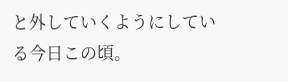と外していくようにしている今日この頃。